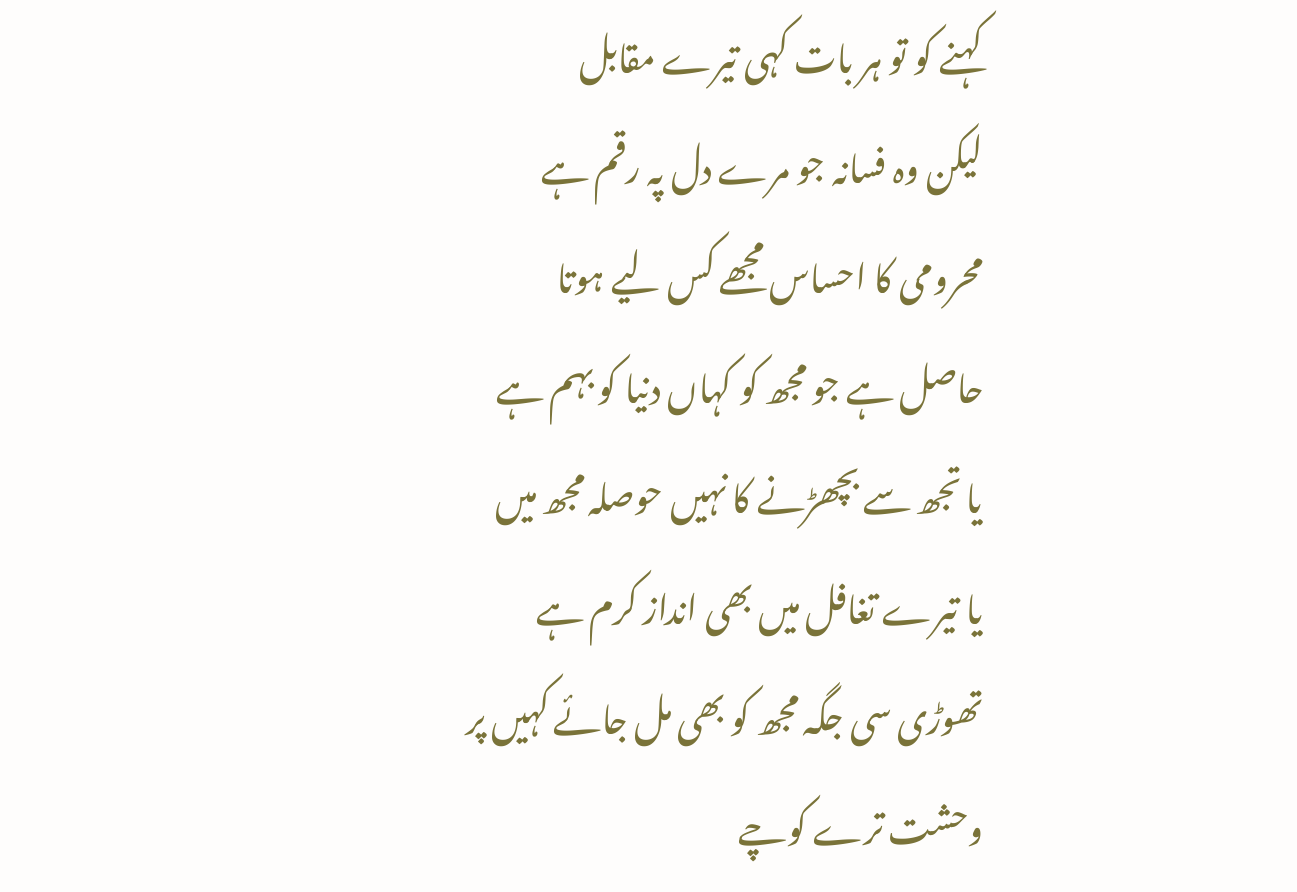کہنے کو تو ہر بات کہی تیرے مقابل
لیکن وہ فسانہ جو مرے دل پہ رقم ہے
محرومی کا احساس مجھے کس لیے ہوتا
حاصل ہے جو مجھ کو کہاں دنیا کو بہم ہے
یا تجھ سے بچھڑنے کا نہیں حوصلہ مجھ میں
یا تیرے تغافل میں بھی انداز کرم ہے
تھوڑی سی جگہ مجھ کو بھی مل جائے کہیں پر
وحشت ترے کوچے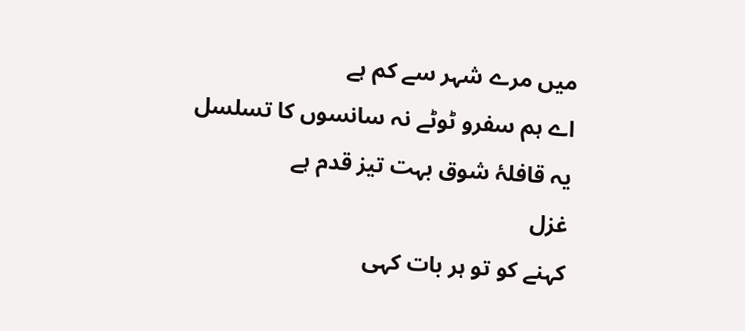میں مرے شہر سے کم ہے
اے ہم سفرو ٹوٹے نہ سانسوں کا تسلسل
یہ قافلۂ شوق بہت تیز قدم ہے
غزل
کہنے کو تو ہر بات کہی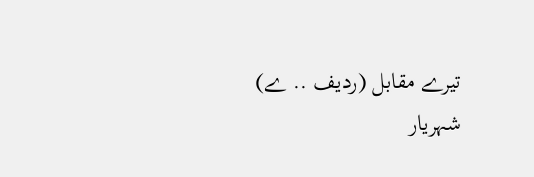تیرے مقابل (ردیف .. ے)
شہریار